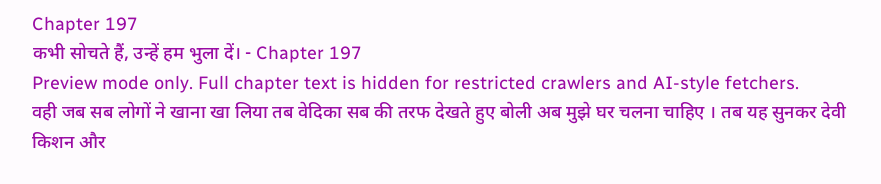Chapter 197
कभी सोचते हैं, उन्हें हम भुला दें। - Chapter 197
Preview mode only. Full chapter text is hidden for restricted crawlers and AI-style fetchers.
वही जब सब लोगों ने खाना खा लिया तब वेदिका सब की तरफ देखते हुए बोली अब मुझे घर चलना चाहिए । तब यह सुनकर देवी किशन और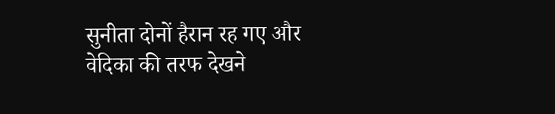सुनीता दोनों हैरान रह गए और वेदिका की तरफ देखने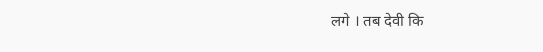लगे । तब देवी कि